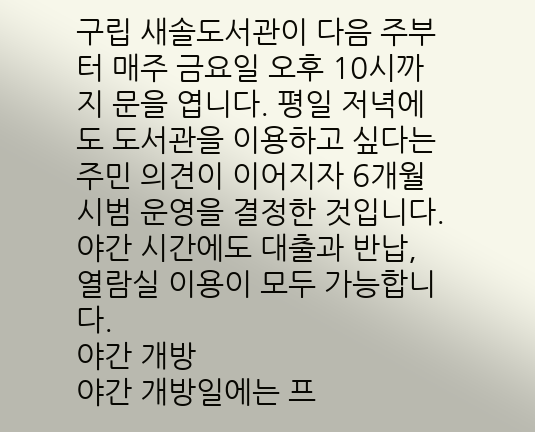구립 새솔도서관이 다음 주부터 매주 금요일 오후 10시까지 문을 엽니다. 평일 저녁에도 도서관을 이용하고 싶다는 주민 의견이 이어지자 6개월 시범 운영을 결정한 것입니다. 야간 시간에도 대출과 반납, 열람실 이용이 모두 가능합니다.
야간 개방
야간 개방일에는 프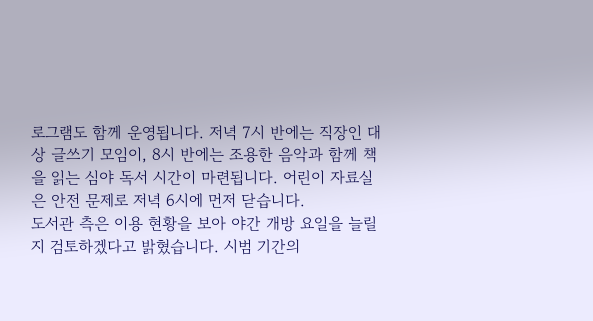로그램도 함께 운영됩니다. 저녁 7시 반에는 직장인 대상 글쓰기 모임이, 8시 반에는 조용한 음악과 함께 책을 읽는 심야 독서 시간이 마련됩니다. 어린이 자료실은 안전 문제로 저녁 6시에 먼저 닫습니다.
도서관 측은 이용 현황을 보아 야간 개방 요일을 늘릴지 검토하겠다고 밝혔습니다. 시범 기간의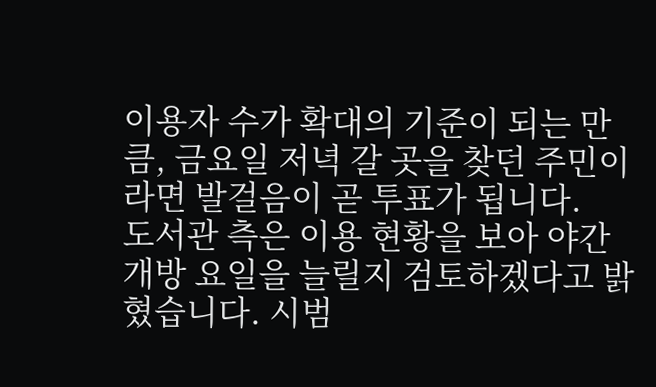이용자 수가 확대의 기준이 되는 만큼, 금요일 저녁 갈 곳을 찾던 주민이라면 발걸음이 곧 투표가 됩니다.
도서관 측은 이용 현황을 보아 야간 개방 요일을 늘릴지 검토하겠다고 밝혔습니다. 시범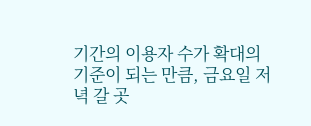기간의 이용자 수가 확대의 기준이 되는 만큼, 금요일 저녁 갈 곳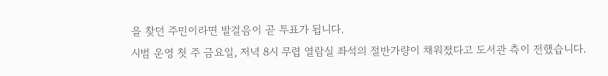을 찾던 주민이라면 발걸음이 곧 투표가 됩니다.
시범 운영 첫 주 금요일, 저녁 8시 무렵 열람실 좌석의 절반가량이 채워졌다고 도서관 측이 전했습니다.